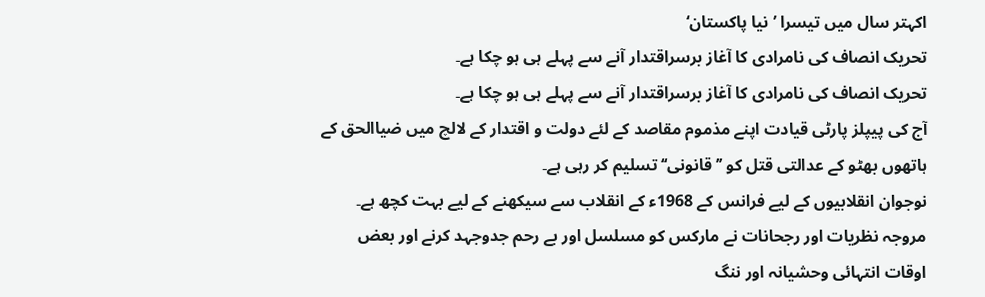اکہتر سال میں تیسرا ’نیا پاکستان‘
تحریک انصاف کی نامرادی کا آغاز برسراقتدار آنے سے پہلے ہی ہو چکا ہے۔
تحریک انصاف کی نامرادی کا آغاز برسراقتدار آنے سے پہلے ہی ہو چکا ہے۔
آج کی پیپلز پارٹی قیادت اپنے مذموم مقاصد کے لئے دولت و اقتدار کے لالچ میں ضیاالحق کے ہاتھوں بھٹو کے عدالتی قتل کو ’’قانونی‘‘ تسلیم کر رہی ہے۔
نوجوان انقلابیوں کے لیے فرانس کے 1968ء کے انقلاب سے سیکھنے کے لیے بہت کچھ ہے۔
مروجہ نظریات اور رجحانات نے مارکس کو مسلسل اور بے رحم جدوجہد کرنے اور بعض اوقات انتہائی وحشیانہ اور ننگ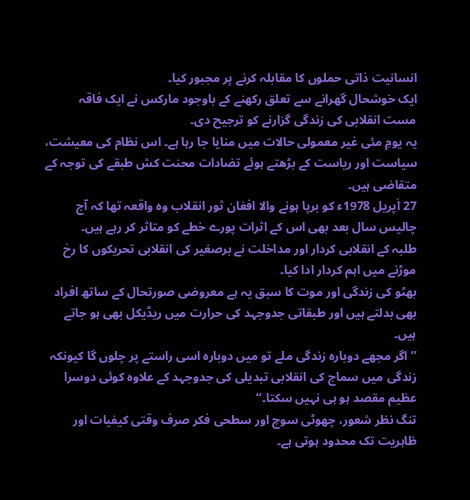انسانیت ذاتی حملوں کا مقابلہ کرنے پر مجبور کیا۔
ایک خوشحال گھرانے سے تعلق رکھنے کے باوجود مارکس نے ایک فاقہ مست انقلابی کی زندگی گزارنے کو ترجیح دی۔
یہ یومِ مئی غیر معمولی حالات میں منایا جا رہا ہے۔ اس نظام کی معیشت، سیاست اور ریاست کے بڑھتے ہوئے تضادات محنت کش طبقے کی توجہ کے متقاضی ہیں۔
27 اَپریل 1978ء کو برپا ہونے والا افغان ثور انقلاب وہ واقعہ تھا کہ آج چالیس سال بعد بھی اس کے اثرات پورے خطے کو متاثر کر رہے ہیں۔
طلبہ کے انقلابی کردار اور مداخلت نے برصغیر کی انقلابی تحریکوں کا رخ موڑنے میں اہم کردار ادا کیا۔
بھٹو کی زندگی اور موت کا سبق یہ ہے معروضی صورتحال کے ساتھ افراد بھی بدلتے ہیں اور طبقاتی جدوجہد کی حرارت میں ریڈیکل بھی ہو جاتے ہیں۔
’’اگر مجھے دوبارہ زندگی ملے تو میں دوبارہ اسی راستے پر چلوں گا کیونکہ زندگی میں سماج کی انقلابی تبدیلی کی جدوجہد کے علاوہ کوئی دوسرا عظیم مقصد ہو ہی نہیں سکتا۔‘‘
تنگ نظر شعور، چھوٹی سوچ اور سطحی فکر صرف وقتی کیفیات اور ظاہریت تک محدود ہوتی ہے۔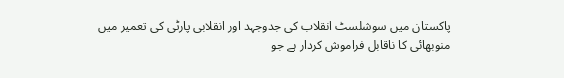پاکستان میں سوشلسٹ انقلاب کی جدوجہد اور انقلابی پارٹی کی تعمیر میں منوبھائی کا ناقابل فراموش کردار ہے جو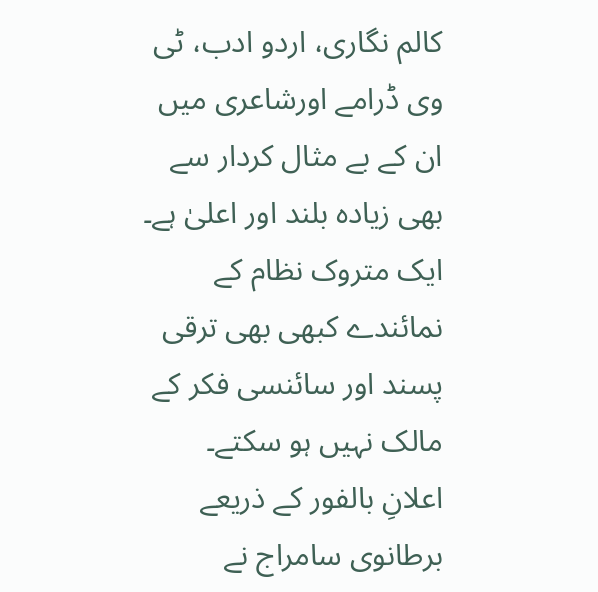کالم نگاری، اردو ادب، ٹی وی ڈرامے اورشاعری میں ان کے بے مثال کردار سے بھی زیادہ بلند اور اعلیٰ ہے۔
ایک متروک نظام کے نمائندے کبھی بھی ترقی پسند اور سائنسی فکر کے مالک نہیں ہو سکتے۔
اعلانِ بالفور کے ذریعے برطانوی سامراج نے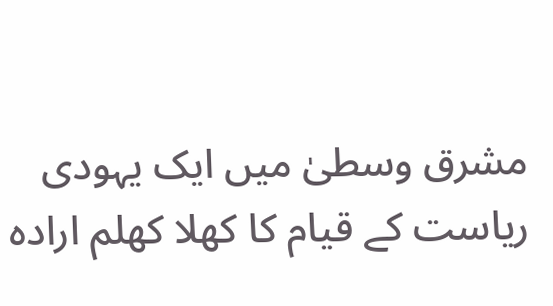مشرق وسطیٰ میں ایک یہودی ریاست کے قیام کا کھلا کھلم ارادہ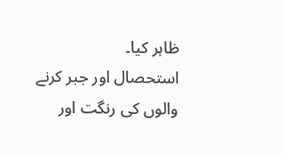ظاہر کیا۔
استحصال اور جبر کرنے والوں کی رنگت اور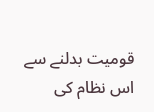قومیت بدلنے سے اس نظام کی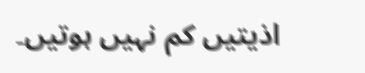اذیتیں کم نہیں ہوتیں۔